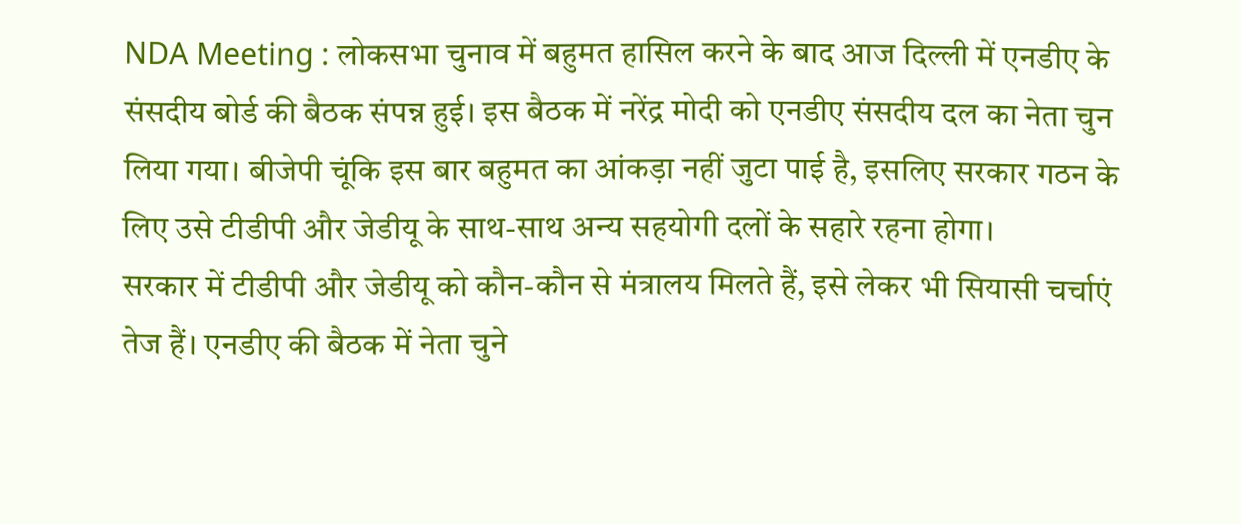NDA Meeting : लोकसभा चुनाव में बहुमत हासिल करने के बाद आज दिल्ली में एनडीए के संसदीय बोर्ड की बैठक संपन्न हुई। इस बैठक में नरेंद्र मोदी को एनडीए संसदीय दल का नेता चुन लिया गया। बीजेपी चूंकि इस बार बहुमत का आंकड़ा नहीं जुटा पाई है, इसलिए सरकार गठन के लिए उसे टीडीपी और जेडीयू के साथ-साथ अन्य सहयोगी दलों के सहारे रहना होगा।
सरकार में टीडीपी और जेडीयू को कौन-कौन से मंत्रालय मिलते हैं, इसे लेकर भी सियासी चर्चाएं तेज हैं। एनडीए की बैठक में नेता चुने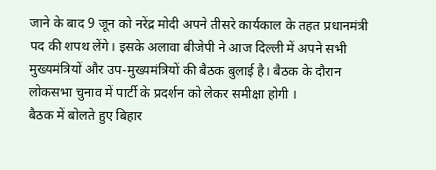जाने के बाद 9 जून को नरेंद्र मोदी अपने तीसरे कार्यकाल के तहत प्रधानमंत्री पद की शपथ लेंगे। इसके अलावा बीजेपी ने आज दिल्ली में अपने सभी मुख्यमंत्रियों और उप-मुख्यमंत्रियों की बैठक बुलाई है। बैठक के दौरान लोकसभा चुनाव में पार्टी के प्रदर्शन को लेकर समीक्षा होगी ।
बैठक में बोलते हुए बिहार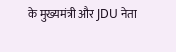के मुख्यमंत्री और JDU नेता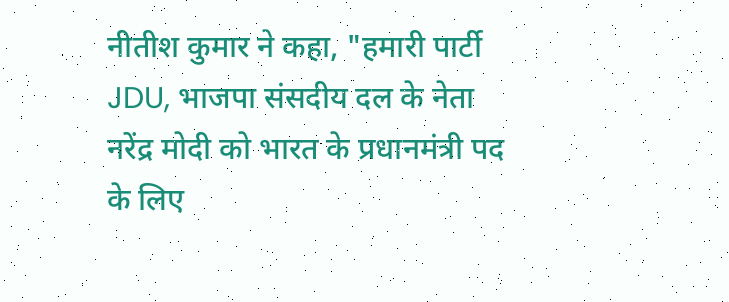नीतीश कुमार ने कहा, "हमारी पार्टी JDU, भाजपा संसदीय दल के नेता नरेंद्र मोदी को भारत के प्रधानमंत्री पद के लिए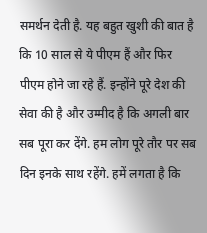समर्थन देती है. यह बहुत खुशी की बात है कि 10 साल से ये पीएम हैं और फिर पीएम होने जा रहे हैं. इन्होंने पूरे देश की सेवा की है और उम्मीद है कि अगली बार सब पूरा कर देंगे. हम लोग पूरे तौर पर सब दिन इनके साथ रहेंगे. हमें लगता है कि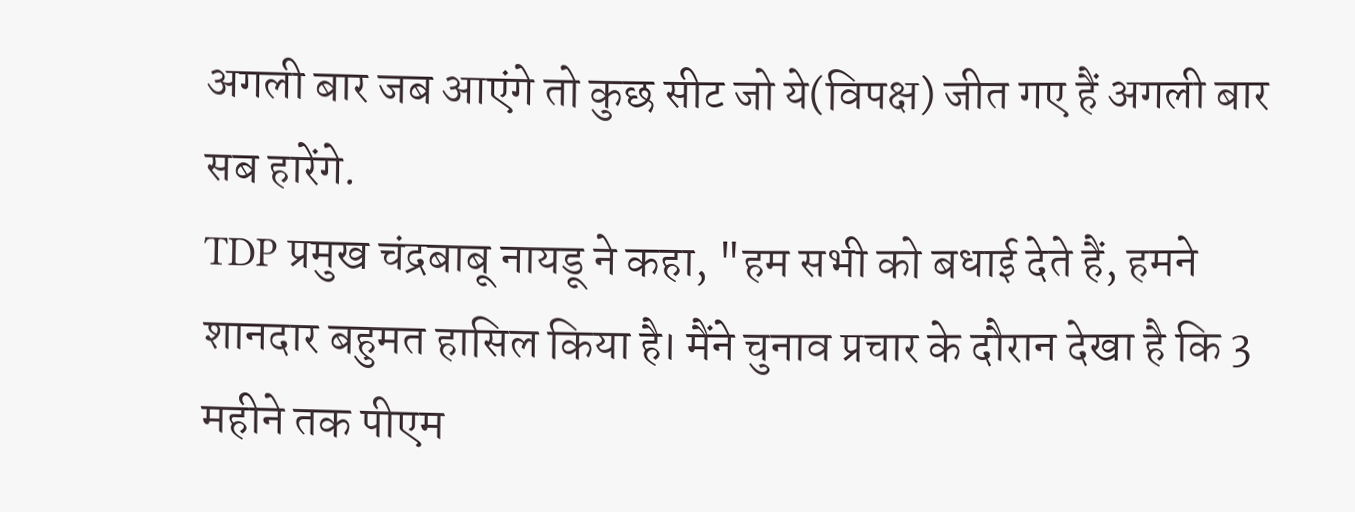अगली बार जब आएंगे तो कुछ सीट जो ये(विपक्ष) जीत गए हैं अगली बार सब हारेंगे.
TDP प्रमुख चंद्रबाबू नायडू ने कहा, "हम सभी को बधाई देते हैं, हमने शानदार बहुमत हासिल किया है। मैंने चुनाव प्रचार के दौरान देखा है कि 3 महीने तक पीएम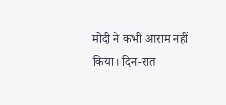मोदी ने कभी आराम नहीं किया। दिन-रात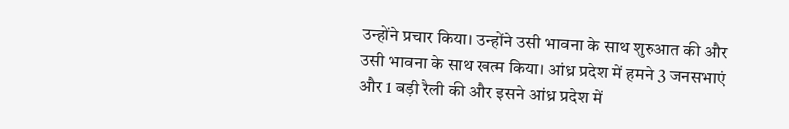उन्होंने प्रचार किया। उन्होंने उसी भावना के साथ शुरुआत की और उसी भावना के साथ खत्म किया। आंध्र प्रदेश में हमने 3 जनसभाएं और 1 बड़ी रैली की और इसने आंध्र प्रदेश में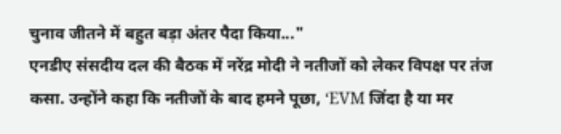चुनाव जीतने में बहुत बड़ा अंतर पैदा किया..."
एनडीए संसदीय दल की बैठक में नरेंद्र मोदी ने नतीजों को लेकर विपक्ष पर तंज कसा. उन्होंने कहा कि नतीजों के बाद हमने पूछा, ‘EVM जिंदा है या मर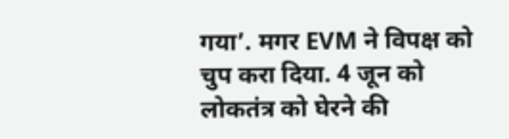गया’. मगर EVM ने विपक्ष को चुप करा दिया. 4 जून को लोकतंत्र को घेरने की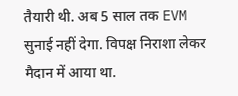तैयारी थी. अब 5 साल तक EVM सुनाई नहीं देगा. विपक्ष निराशा लेकर मैदान में आया था.